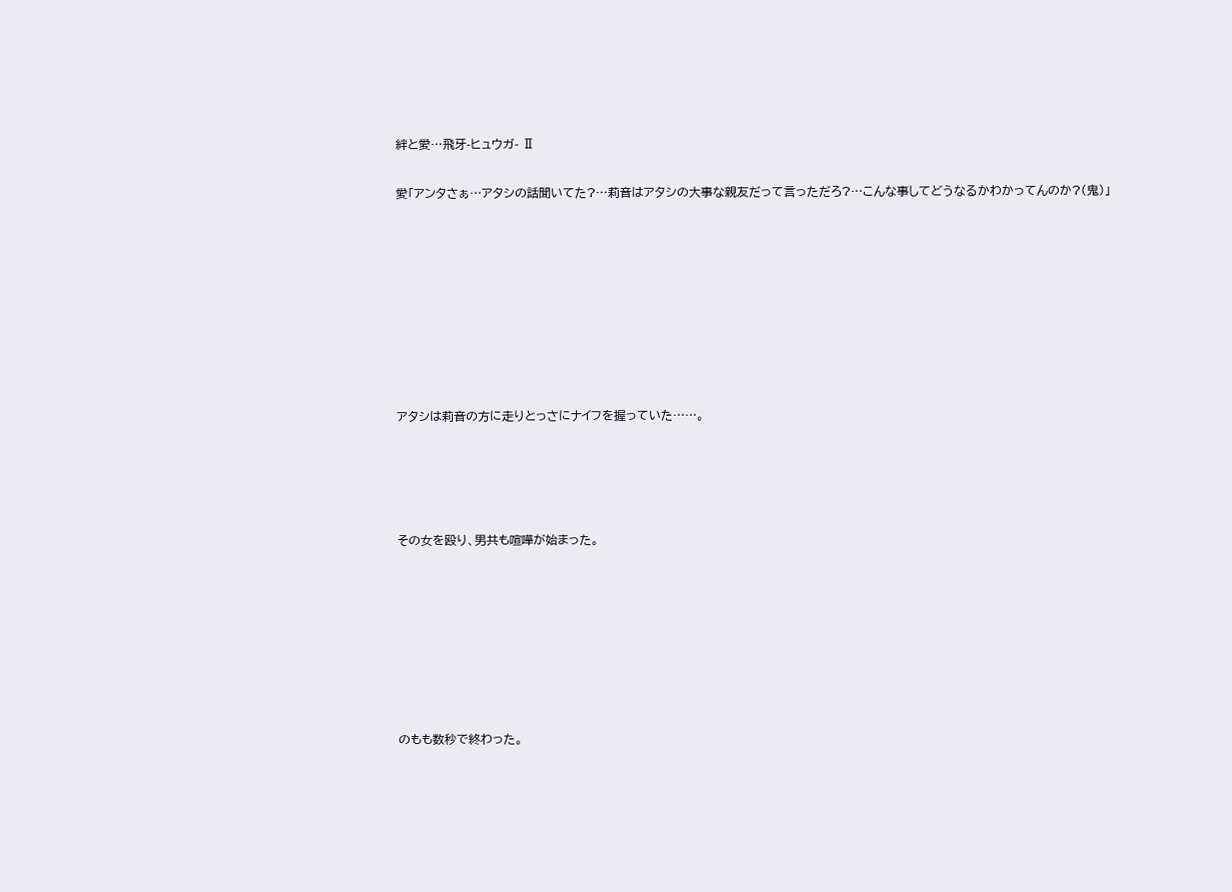絆と愛…飛牙-ヒュウガ- Ⅱ

愛「アンタさぁ…アタシの話聞いてた?…莉音はアタシの大事な親友だって言っただろ?…こんな事してどうなるかわかってんのか?(鬼)」








アタシは莉音の方に走りとっさにナイフを握っていた……。




その女を殴り、男共も喧嘩が始まった。







のもも数秒で終わった。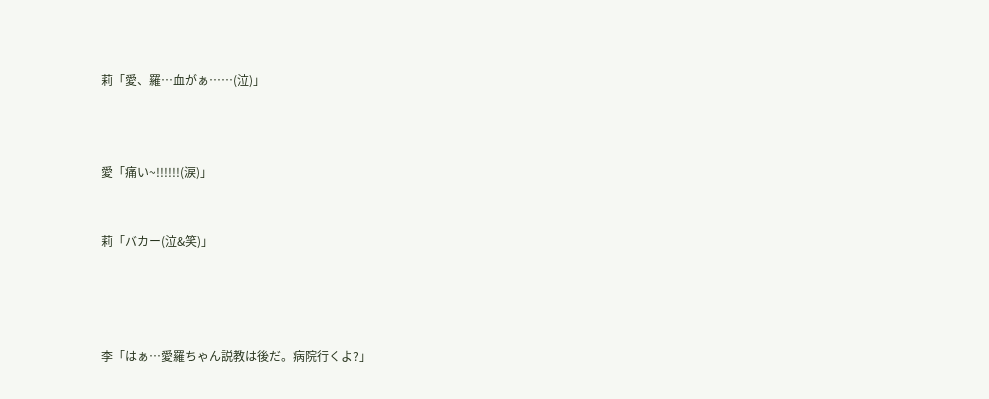莉「愛、羅…血がぁ……(泣)」



愛「痛い~!!!!!!(涙)」


莉「バカー(泣&笑)」




李「はぁ…愛羅ちゃん説教は後だ。病院行くよ?」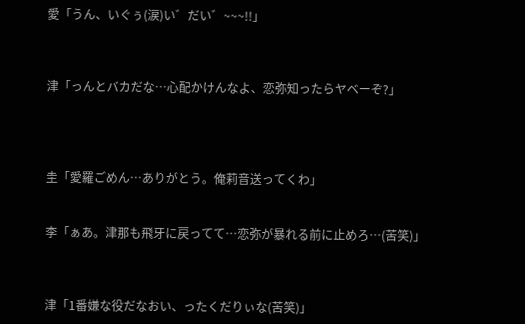愛「うん、いぐぅ(涙)い゛だい゛~~~!!」



津「っんとバカだな…心配かけんなよ、恋弥知ったらヤベーぞ?」




圭「愛羅ごめん…ありがとう。俺莉音送ってくわ」


李「ぁあ。津那も飛牙に戻ってて…恋弥が暴れる前に止めろ…(苦笑)」



津「1番嫌な役だなおい、ったくだりぃな(苦笑)」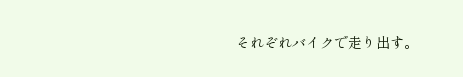それぞれバイクで走り出す。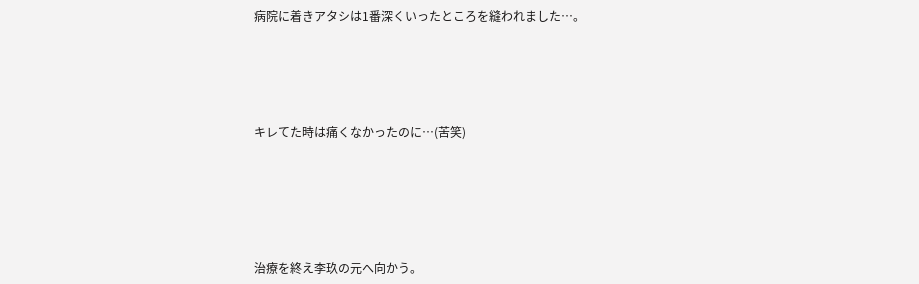病院に着きアタシは1番深くいったところを縫われました…。





キレてた時は痛くなかったのに…(苦笑)






治療を終え李玖の元へ向かう。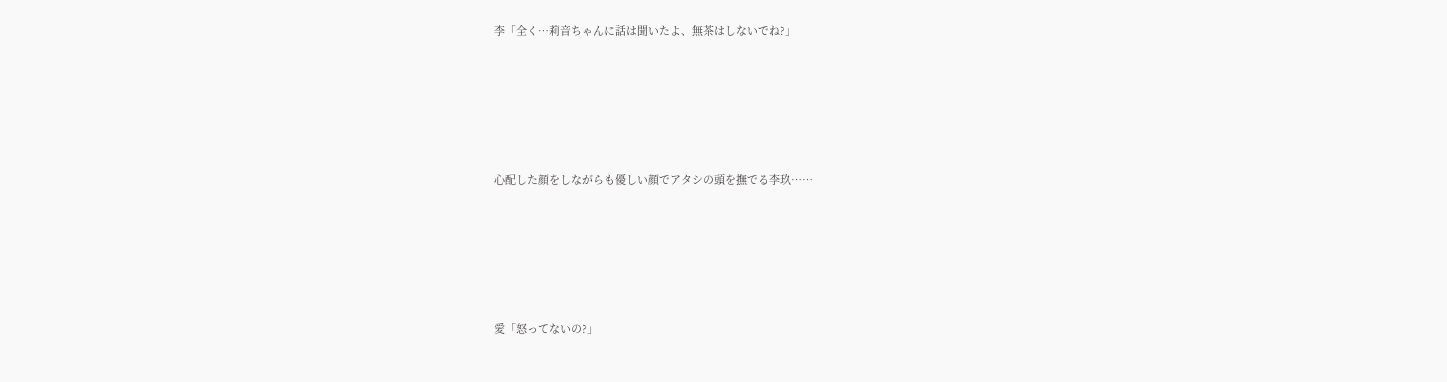李「全く…莉音ちゃんに話は聞いたよ、無茶はしないでね?」





心配した顔をしながらも優しい顔でアタシの頭を撫でる李玖……





愛「怒ってないの?」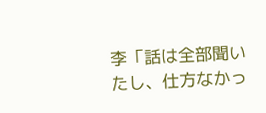李「話は全部聞いたし、仕方なかっ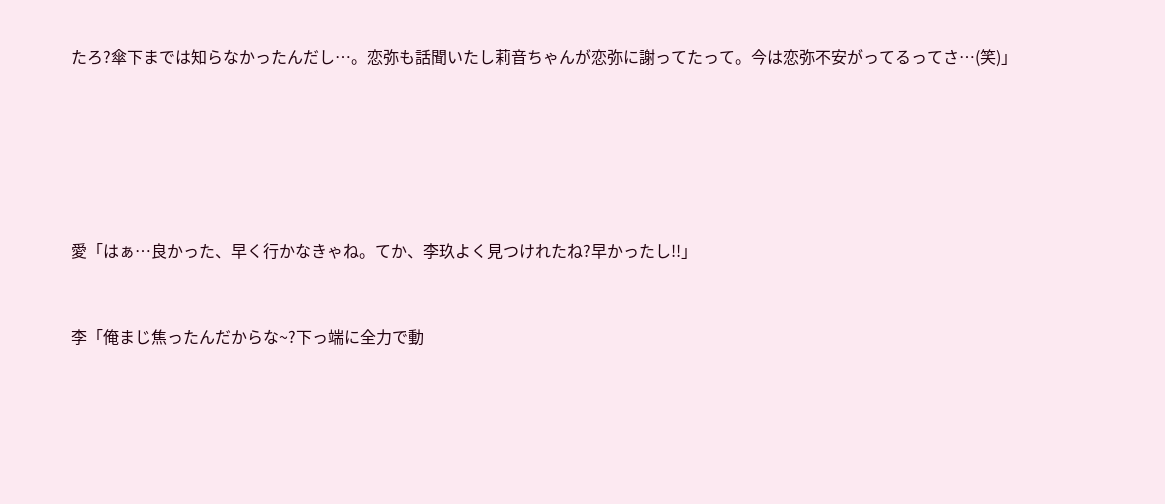たろ?傘下までは知らなかったんだし…。恋弥も話聞いたし莉音ちゃんが恋弥に謝ってたって。今は恋弥不安がってるってさ…(笑)」








愛「はぁ…良かった、早く行かなきゃね。てか、李玖よく見つけれたね?早かったし!!」



李「俺まじ焦ったんだからな~?下っ端に全力で動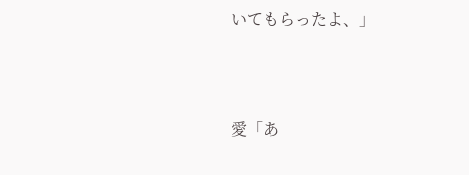いてもらったよ、」



愛「あ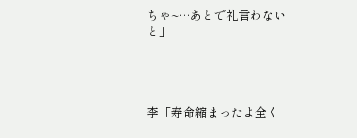ちゃ~…あとで礼言わないと」




李「寿命縮まったよ全く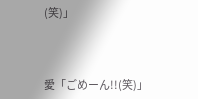(笑)」



愛「ごめーん!!(笑)」